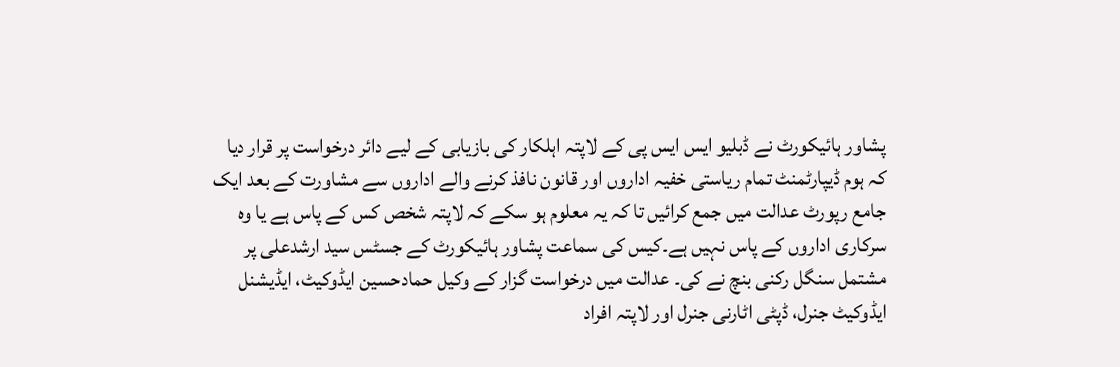پشاور ہائیکورٹ نے ڈبلیو ایس ایس پی کے لاپتہ اہلکار کی بازیابی کے لیے دائر درخواست پر قرار دیا کہ ہوم ڈیپارٹمنٹ تمام ریاستی خفیہ اداروں اور قانون نافذ کرنے والے اداروں سے مشاورت کے بعد ایک جامع رپورٹ عدالت میں جمع کرائیں تا کہ یہ معلوم ہو سکے کہ لاپتہ شخص کس کے پاس ہے یا وہ سرکاری اداروں کے پاس نہیں ہے۔کیس کی سماعت پشاور ہائیکورٹ کے جسٹس سید ارشدعلی پر مشتمل سنگل رکنی بنچ نے کی۔ عدالت میں درخواست گزار کے وکیل حمادحسین ایڈوکیٹ، ایڈیشنل ایڈوکیٹ جنرل، ڈپٹی اٹارنی جنرل اور لاپتہ افراد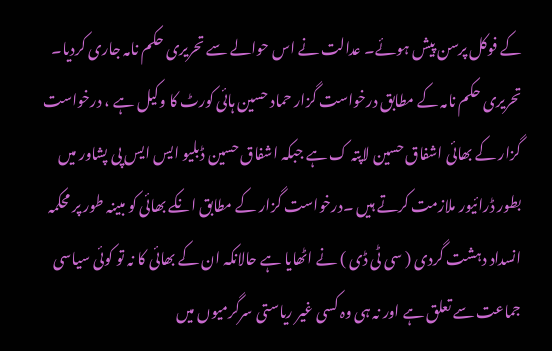کے فوکل پرسن پیش ہوئے۔ عدالت نے اس حوالے سے تحریری حکم نامہ جاری کردیا۔ تحریری حکم نامہ کے مطابق درخواست گزار حماد حسین ہائی کورٹ کا وکیل ہے ، درخواست گزار کے بھائی اشفاق حسین لاپتہ ک ہے جبکہ اشفاق حسین ڈبلیو ایس ایس پی پشاور میں بطور ڈرائیور ملازمت کرتے ہیں ۔درخواست گزار کے مطابق انکے بھائی کو مبینہ طور پر محکمہ انسداد دہشت گردی ( سی ٹی ڈی ) نے اٹھایا ہے حالانکہ ان کے بھائی کا نہ تو کوئی سیاسی جماعت سے تعلق ہے اور نہ ہی وہ کسی غیر ریاستی سرگرمیوں میں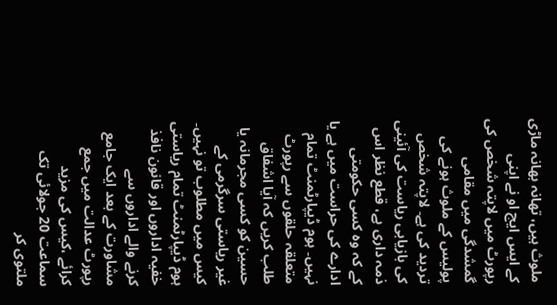ملوث ہیں، تھانہ بھانہ ماڑی کے ایس ایچ او نے اپنی رپورٹ میں لاپتہ شخص کی گمشدگی میں مقامی پولیس کے ملوث ہونے کی تردید کی ہے۔ لاپتہ شخص کی بازیابی ریاست کی آئینی ذمہ داری ہے، قطع نظر اس کے کہ وہ کسی حکومتی ادارے کی حراست میں ہے یا نہیں۔ ہوم ڈیپارٹمنٹ تمام متعلقہ حلقوں سے رپورٹ طلب کریں کہ آیا اشفاق حسین کو کسی مجرمانہ یا غیر ریاستی سرگرمی کے کیس میں مطلوب تو نہیں۔ ہوم ڈیپارٹمنٹ تمام ریاستی خفیہ اداروں اور قانون نافذ کرنے والے اداروں سے مشاورت کے بعد ایک جامع رپورٹ عدالت میں جمع کرائے ،کیس کی مزید سماعت 20 جولائی تک ملتوی کر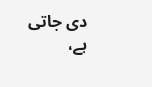دی جاتی ہے،